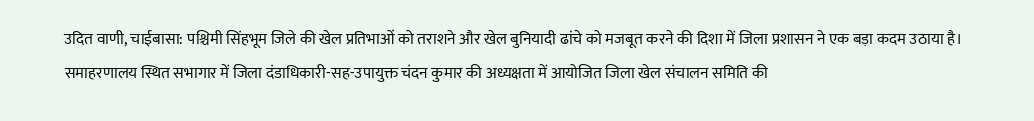उदित वाणी, चाईबासा: पश्चिमी सिंहभूम जिले की खेल प्रतिभाओं को तराशने और खेल बुनियादी ढांचे को मजबूत करने की दिशा में जिला प्रशासन ने एक बड़ा कदम उठाया है। समाहरणालय स्थित सभागार में जिला दंडाधिकारी-सह-उपायुक्त चंदन कुमार की अध्यक्षता में आयोजित जिला खेल संचालन समिति की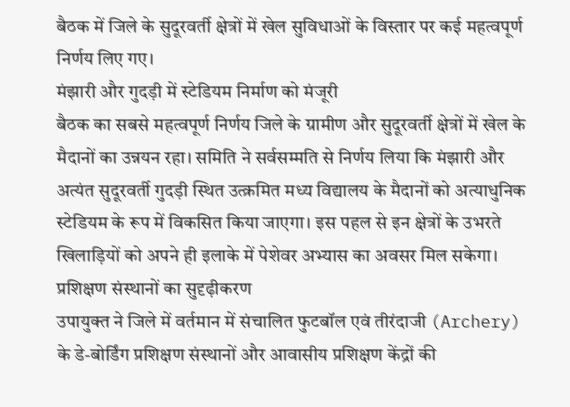बैठक में जिले के सुदूरवर्ती क्षेत्रों में खेल सुविधाओं के विस्तार पर कई महत्वपूर्ण निर्णय लिए गए।
मंझारी और गुदड़ी में स्टेडियम निर्माण को मंजूरी
बैठक का सबसे महत्वपूर्ण निर्णय जिले के ग्रामीण और सुदूरवर्ती क्षेत्रों में खेल के मैदानों का उन्नयन रहा। समिति ने सर्वसम्मति से निर्णय लिया कि मंझारी और अत्यंत सुदूरवर्ती गुदड़ी स्थित उत्क्रमित मध्य विद्यालय के मैदानों को अत्याधुनिक स्टेडियम के रूप में विकसित किया जाएगा। इस पहल से इन क्षेत्रों के उभरते खिलाड़ियों को अपने ही इलाके में पेशेवर अभ्यास का अवसर मिल सकेगा।
प्रशिक्षण संस्थानों का सुदृढ़ीकरण
उपायुक्त ने जिले में वर्तमान में संचालित फुटबॉल एवं तीरंदाजी (Archery) के डे-बोर्डिंग प्रशिक्षण संस्थानों और आवासीय प्रशिक्षण केंद्रों की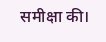समीक्षा की।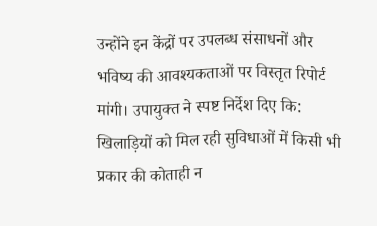उन्होंने इन केंद्रों पर उपलब्ध संसाधनों और भविष्य की आवश्यकताओं पर विस्तृत रिपोर्ट मांगी। उपायुक्त ने स्पष्ट निर्देश दिए कि:
खिलाड़ियों को मिल रही सुविधाओं में किसी भी प्रकार की कोताही न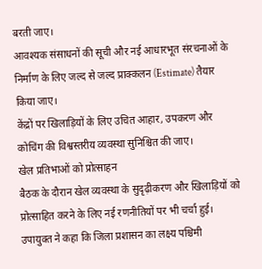बरती जाए।
आवश्यक संसाधनों की सूची और नई आधारभूत संरचनाओं के निर्माण के लिए जल्द से जल्द प्राक्कलन (Estimate) तैयार किया जाए।
केंद्रों पर खिलाड़ियों के लिए उचित आहार, उपकरण और कोचिंग की विश्वस्तरीय व्यवस्था सुनिश्चित की जाए।
खेल प्रतिभाओं को प्रोत्साहन
बैठक के दौरान खेल व्यवस्था के सुदृढ़ीकरण और खिलाड़ियों को प्रोत्साहित करने के लिए नई रणनीतियों पर भी चर्चा हुई। उपायुक्त ने कहा कि जिला प्रशासन का लक्ष्य पश्चिमी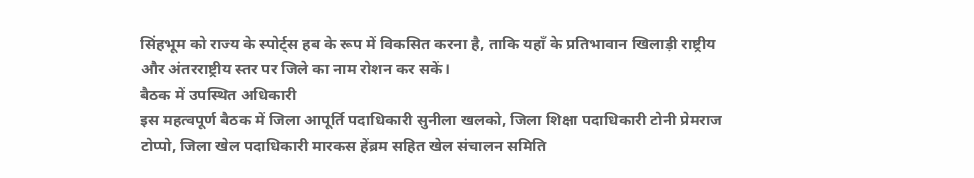सिंहभूम को राज्य के स्पोर्ट्स हब के रूप में विकसित करना है, ताकि यहाँ के प्रतिभावान खिलाड़ी राष्ट्रीय और अंतरराष्ट्रीय स्तर पर जिले का नाम रोशन कर सकें।
बैठक में उपस्थित अधिकारी
इस महत्वपूर्ण बैठक में जिला आपूर्ति पदाधिकारी सुनीला खलको, जिला शिक्षा पदाधिकारी टोनी प्रेमराज टोप्पो, जिला खेल पदाधिकारी मारकस हेंब्रम सहित खेल संचालन समिति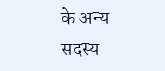के अन्य सदस्य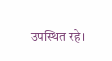उपस्थित रहे।